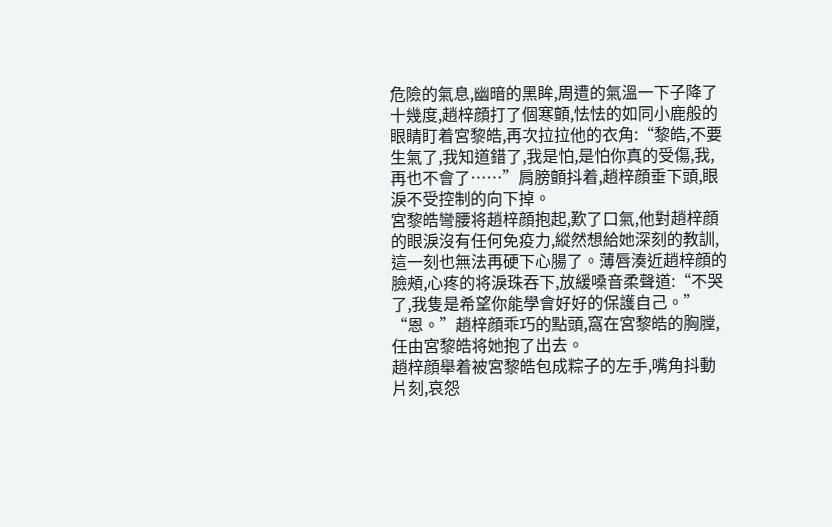危險的氣息,幽暗的黑眸,周遭的氣溫一下子降了十幾度,趙梓顔打了個寒顫,怯怯的如同小鹿般的眼睛盯着宮黎皓,再次拉拉他的衣角:“黎皓,不要生氣了,我知道錯了,我是怕,是怕你真的受傷,我,再也不會了……”肩膀顫抖着,趙梓顔垂下頭,眼淚不受控制的向下掉。
宮黎皓彎腰将趙梓顔抱起,歎了口氣,他對趙梓顔的眼淚沒有任何免疫力,縱然想給她深刻的教訓,這一刻也無法再硬下心腸了。薄唇湊近趙梓顔的臉頰,心疼的将淚珠吞下,放緩嗓音柔聲道:“不哭了,我隻是希望你能學會好好的保護自己。”
“恩。”趙梓顔乖巧的點頭,窩在宮黎皓的胸膛,任由宮黎皓将她抱了出去。
趙梓顔舉着被宮黎皓包成粽子的左手,嘴角抖動片刻,哀怨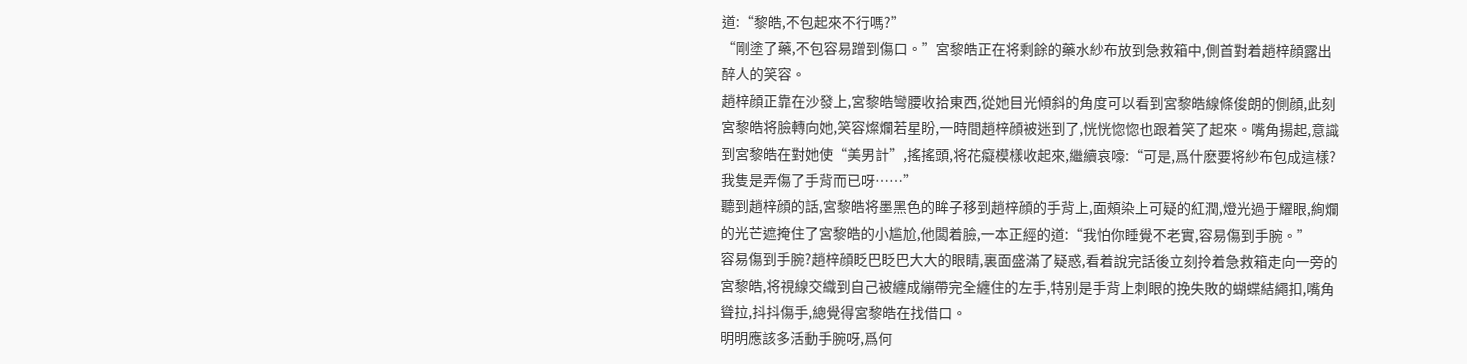道:“黎皓,不包起來不行嗎?”
“剛塗了藥,不包容易蹭到傷口。”宮黎皓正在将剩餘的藥水紗布放到急救箱中,側首對着趙梓顔露出醉人的笑容。
趙梓顔正靠在沙發上,宮黎皓彎腰收拾東西,從她目光傾斜的角度可以看到宮黎皓線條俊朗的側顔,此刻宮黎皓将臉轉向她,笑容燦爛若星盼,一時間趙梓顔被迷到了,恍恍惚惚也跟着笑了起來。嘴角揚起,意識到宮黎皓在對她使“美男計”,搖搖頭,将花癡模樣收起來,繼續哀嚎:“可是,爲什麽要将紗布包成這樣?我隻是弄傷了手背而已呀……”
聽到趙梓顔的話,宮黎皓将墨黑色的眸子移到趙梓顔的手背上,面頰染上可疑的紅潤,燈光過于耀眼,絢爛的光芒遮掩住了宮黎皓的小尴尬,他闆着臉,一本正經的道:“我怕你睡覺不老實,容易傷到手腕。”
容易傷到手腕?趙梓顔眨巴眨巴大大的眼睛,裏面盛滿了疑惑,看着說完話後立刻拎着急救箱走向一旁的宮黎皓,将視線交織到自己被纏成繃帶完全纏住的左手,特别是手背上刺眼的挽失敗的蝴蝶結繩扣,嘴角聳拉,抖抖傷手,總覺得宮黎皓在找借口。
明明應該多活動手腕呀,爲何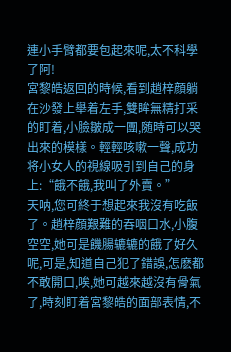連小手臂都要包起來呢,太不科學了阿!
宮黎皓返回的時候,看到趙梓顔躺在沙發上舉着左手,雙眸無精打采的盯着,小臉皺成一團,随時可以哭出來的模樣。輕輕咳嗽一聲,成功将小女人的視線吸引到自己的身上:“餓不餓,我叫了外賣。”
天呐,您可終于想起來我沒有吃飯了。趙梓顔艱難的吞咽口水,小腹空空,她可是饑腸辘辘的餓了好久呢,可是,知道自己犯了錯誤,怎麽都不敢開口,唉,她可越來越沒有骨氣了,時刻盯着宮黎皓的面部表情,不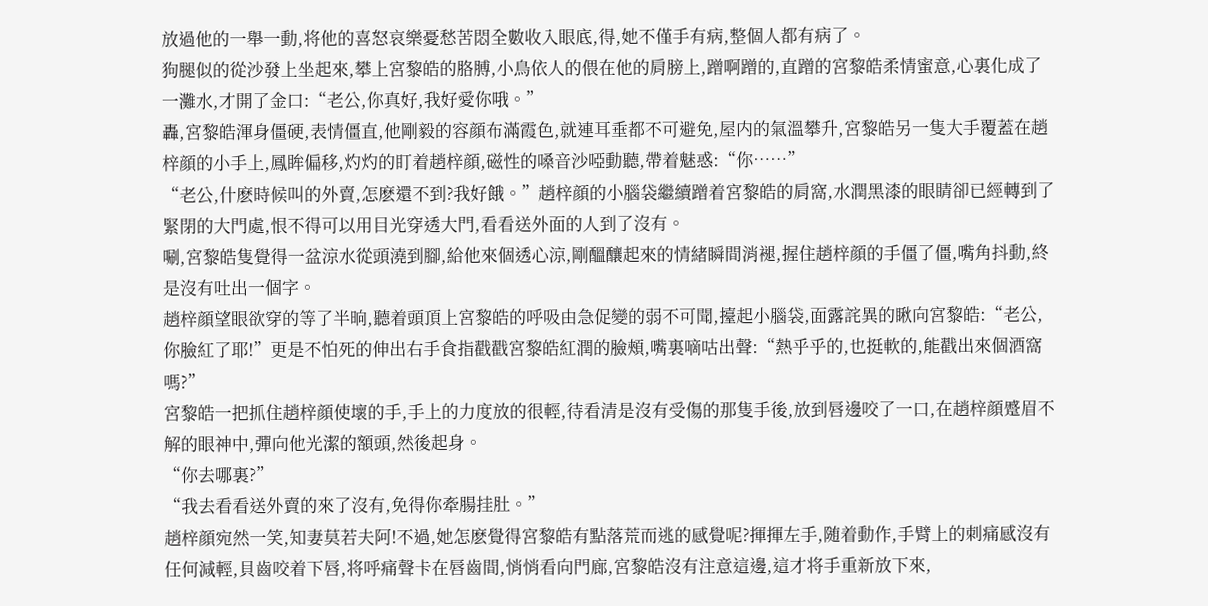放過他的一舉一動,将他的喜怒哀樂憂愁苦悶全數收入眼底,得,她不僅手有病,整個人都有病了。
狗腿似的從沙發上坐起來,攀上宮黎皓的胳膊,小鳥依人的偎在他的肩膀上,蹭啊蹭的,直蹭的宮黎皓柔情蜜意,心裏化成了一灘水,才開了金口:“老公,你真好,我好愛你哦。”
轟,宮黎皓渾身僵硬,表情僵直,他剛毅的容顔布滿霞色,就連耳垂都不可避免,屋内的氣溫攀升,宮黎皓另一隻大手覆蓋在趙梓顔的小手上,鳳眸偏移,灼灼的盯着趙梓顔,磁性的嗓音沙啞動聽,帶着魅惑:“你……”
“老公,什麽時候叫的外賣,怎麽還不到?我好餓。”趙梓顔的小腦袋繼續蹭着宮黎皓的肩窩,水潤黑漆的眼睛卻已經轉到了緊閉的大門處,恨不得可以用目光穿透大門,看看送外面的人到了沒有。
唰,宮黎皓隻覺得一盆涼水從頭澆到腳,給他來個透心涼,剛醞釀起來的情緒瞬間消褪,握住趙梓顔的手僵了僵,嘴角抖動,終是沒有吐出一個字。
趙梓顔望眼欲穿的等了半晌,聽着頭頂上宮黎皓的呼吸由急促變的弱不可聞,擡起小腦袋,面露詫異的瞅向宮黎皓:“老公,你臉紅了耶!”更是不怕死的伸出右手食指戳戳宮黎皓紅潤的臉頰,嘴裏嘀咕出聲:“熱乎乎的,也挺軟的,能戳出來個酒窩嗎?”
宮黎皓一把抓住趙梓顔使壞的手,手上的力度放的很輕,待看清是沒有受傷的那隻手後,放到唇邊咬了一口,在趙梓顔蹙眉不解的眼神中,彈向他光潔的額頭,然後起身。
“你去哪裏?”
“我去看看送外賣的來了沒有,免得你牽腸挂肚。”
趙梓顔宛然一笑,知妻莫若夫阿!不過,她怎麽覺得宮黎皓有點落荒而逃的感覺呢?揮揮左手,随着動作,手臂上的刺痛感沒有任何減輕,貝齒咬着下唇,将呼痛聲卡在唇齒間,悄悄看向門廊,宮黎皓沒有注意這邊,這才将手重新放下來,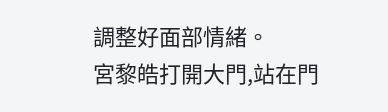調整好面部情緒。
宮黎皓打開大門,站在門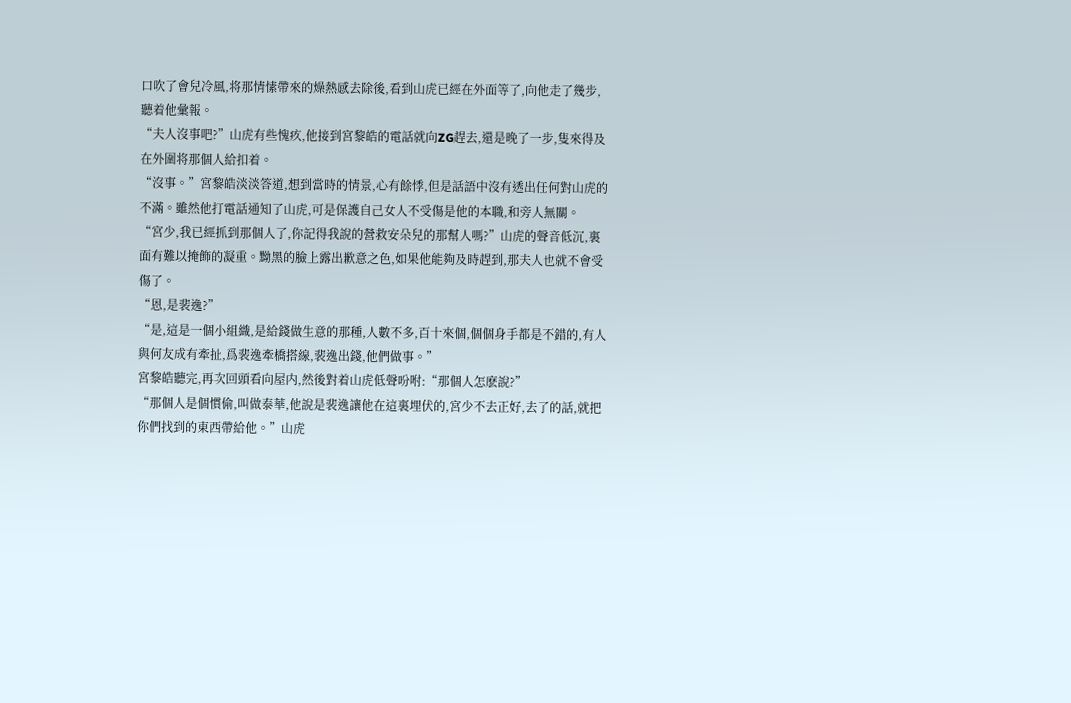口吹了會兒冷風,将那情愫帶來的燥熱感去除後,看到山虎已經在外面等了,向他走了幾步,聽着他彙報。
“夫人沒事吧?”山虎有些愧疚,他接到宮黎皓的電話就向ZG趕去,還是晚了一步,隻來得及在外圍将那個人給扣着。
“沒事。”宮黎皓淡淡答道,想到當時的情景,心有餘悸,但是話語中沒有透出任何對山虎的不滿。雖然他打電話通知了山虎,可是保護自己女人不受傷是他的本職,和旁人無關。
“宮少,我已經抓到那個人了,你記得我說的營救安朵兒的那幫人嗎?”山虎的聲音低沉,裏面有難以掩飾的凝重。黝黑的臉上露出歉意之色,如果他能夠及時趕到,那夫人也就不會受傷了。
“恩,是裴逸?”
“是,這是一個小組織,是給錢做生意的那種,人數不多,百十來個,個個身手都是不錯的,有人與何友成有牽扯,爲裴逸牽橋搭線,裴逸出錢,他們做事。”
宮黎皓聽完,再次回頭看向屋内,然後對着山虎低聲吩咐:“那個人怎麽說?”
“那個人是個慣偷,叫做泰華,他說是裴逸讓他在這裏埋伏的,宮少不去正好,去了的話,就把你們找到的東西帶給他。”山虎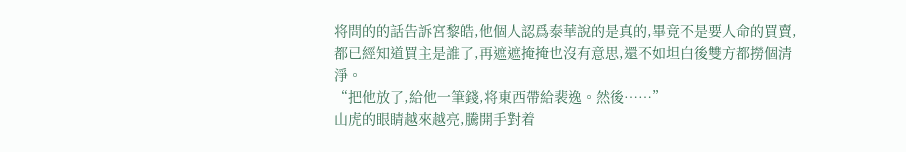将問的的話告訴宮黎皓,他個人認爲泰華說的是真的,畢竟不是要人命的買賣,都已經知道買主是誰了,再遮遮掩掩也沒有意思,還不如坦白後雙方都撈個清淨。
“把他放了,給他一筆錢,将東西帶給裴逸。然後……”
山虎的眼睛越來越亮,騰開手對着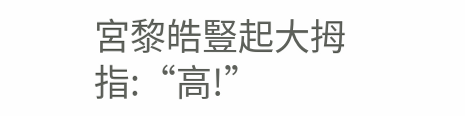宮黎皓豎起大拇指:“高!”